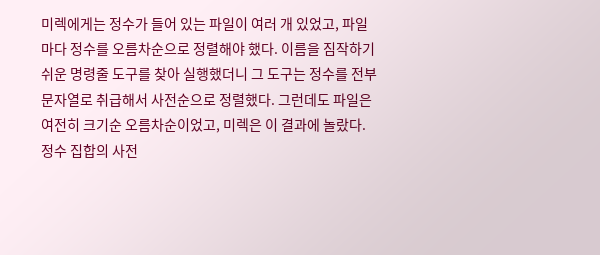미렉에게는 정수가 들어 있는 파일이 여러 개 있었고, 파일마다 정수를 오름차순으로 정렬해야 했다. 이름을 짐작하기 쉬운 명령줄 도구를 찾아 실행했더니 그 도구는 정수를 전부 문자열로 취급해서 사전순으로 정렬했다. 그런데도 파일은 여전히 크기순 오름차순이었고, 미렉은 이 결과에 놀랐다.
정수 집합의 사전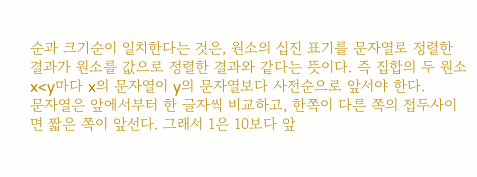순과 크기순이 일치한다는 것은, 원소의 십진 표기를 문자열로 정렬한 결과가 원소를 값으로 정렬한 결과와 같다는 뜻이다. 즉 집합의 두 원소 x<y마다 x의 문자열이 y의 문자열보다 사전순으로 앞서야 한다.
문자열은 앞에서부터 한 글자씩 비교하고, 한쪽이 다른 쪽의 접두사이면 짧은 쪽이 앞선다. 그래서 1은 10보다 앞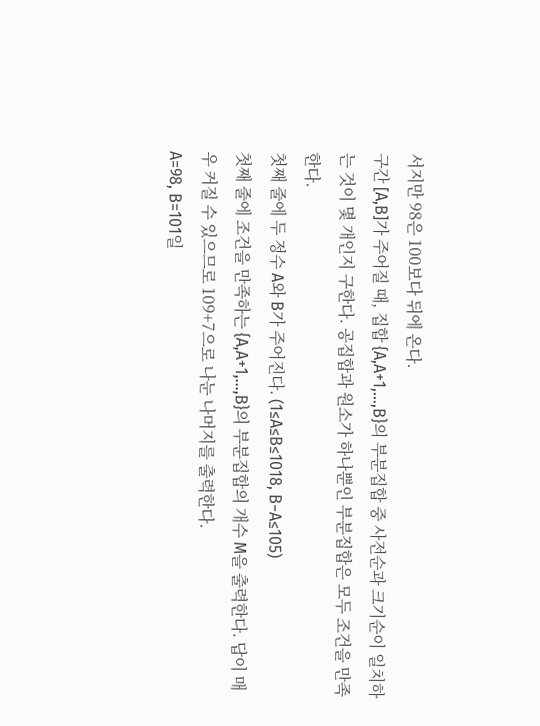서지만 98은 100보다 뒤에 온다.
구간 [A,B]가 주어질 때, 집합 {A,A+1,…,B}의 부분집합 중 사전순과 크기순이 일치하는 것이 몇 개인지 구한다. 공집합과 원소가 하나뿐인 부분집합은 모두 조건을 만족한다.
첫째 줄에 두 정수 A와 B가 주어진다. (1≤A≤B≤1018, B−A≤105)
첫째 줄에 조건을 만족하는 {A,A+1,…,B}의 부분집합의 개수 M을 출력한다. 답이 매우 커질 수 있으므로 109+7으로 나눈 나머지를 출력한다.
A=98, B=101일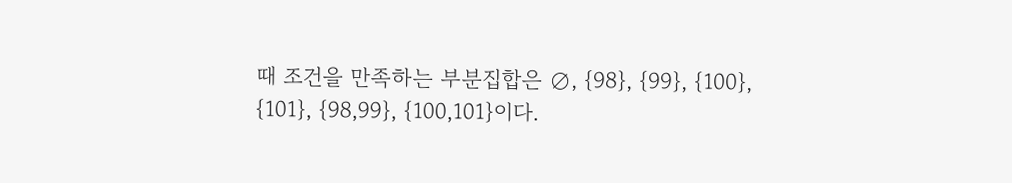때 조건을 만족하는 부분집합은 ∅, {98}, {99}, {100}, {101}, {98,99}, {100,101}이다.